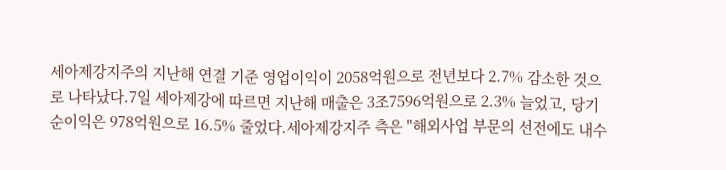세아제강지주의 지난해 연결 기준 영업이익이 2058억원으로 전년보다 2.7% 감소한 것으로 나타났다.7일 세아제강에 따르면 지난해 매출은 3조7596억원으로 2.3% 늘었고, 당기순이익은 978억원으로 16.5% 줄었다.세아제강지주 측은 "해외사업 부문의 선전에도 내수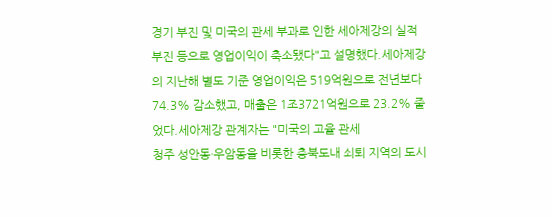경기 부진 및 미국의 관세 부과로 인한 세아제강의 실적 부진 등으로 영업이익이 축소됐다"고 설명했다.세아제강의 지난해 별도 기준 영업이익은 519억원으로 전년보다 74.3% 감소했고, 매출은 1조3721억원으로 23.2% 줄었다.세아제강 관계자는 "미국의 고율 관세
청주 성안동·우암동을 비롯한 충북도내 쇠퇴 지역의 도시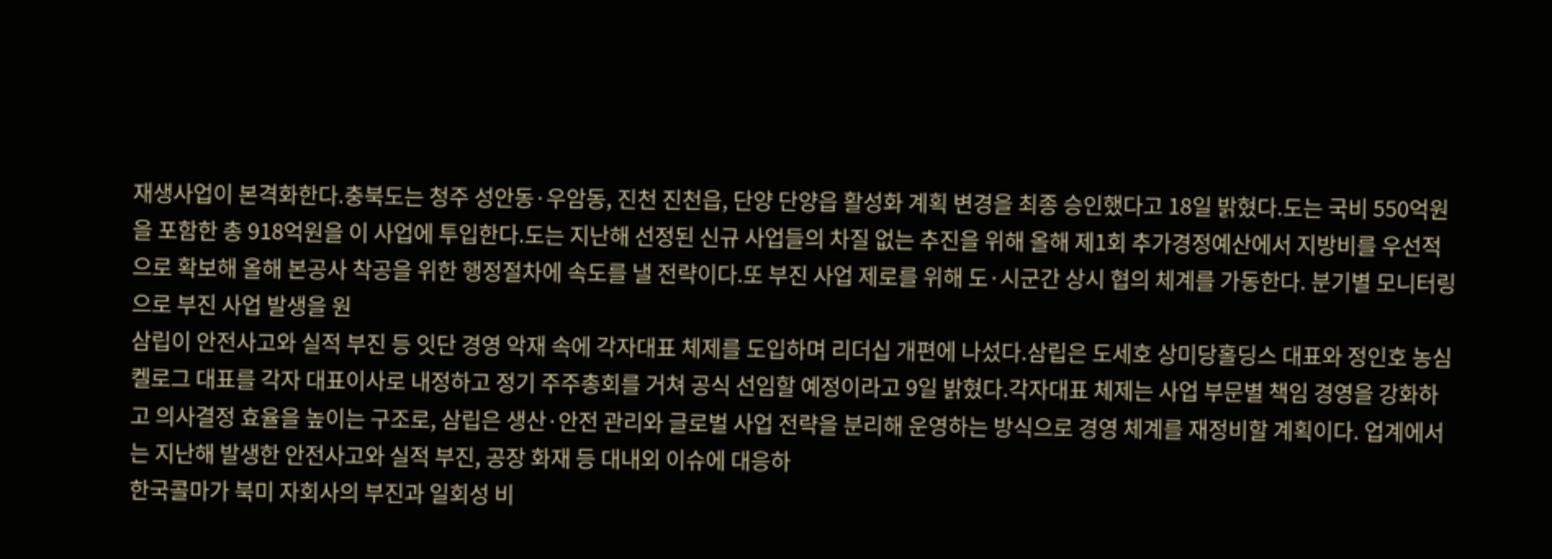재생사업이 본격화한다.충북도는 청주 성안동·우암동, 진천 진천읍, 단양 단양읍 활성화 계획 변경을 최종 승인했다고 18일 밝혔다.도는 국비 550억원을 포함한 총 918억원을 이 사업에 투입한다.도는 지난해 선정된 신규 사업들의 차질 없는 추진을 위해 올해 제1회 추가경정예산에서 지방비를 우선적으로 확보해 올해 본공사 착공을 위한 행정절차에 속도를 낼 전략이다.또 부진 사업 제로를 위해 도·시군간 상시 협의 체계를 가동한다. 분기별 모니터링으로 부진 사업 발생을 원
삼립이 안전사고와 실적 부진 등 잇단 경영 악재 속에 각자대표 체제를 도입하며 리더십 개편에 나섰다.삼립은 도세호 상미당홀딩스 대표와 정인호 농심켈로그 대표를 각자 대표이사로 내정하고 정기 주주총회를 거쳐 공식 선임할 예정이라고 9일 밝혔다.각자대표 체제는 사업 부문별 책임 경영을 강화하고 의사결정 효율을 높이는 구조로, 삼립은 생산·안전 관리와 글로벌 사업 전략을 분리해 운영하는 방식으로 경영 체계를 재정비할 계획이다. 업계에서는 지난해 발생한 안전사고와 실적 부진, 공장 화재 등 대내외 이슈에 대응하
한국콜마가 북미 자회사의 부진과 일회성 비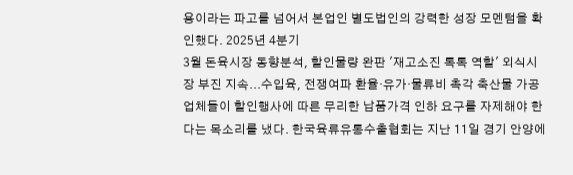용이라는 파고를 넘어서 본업인 별도법인의 강력한 성장 모멘텀을 확인했다. 2025년 4분기
3월 돈육시장 동향분석, 할인물량 완판 '재고소진 톡톡 역할' 외식시장 부진 지속...수입육, 전쟁여파 환율·유가·물류비 촉각 축산물 가공업체들이 할인행사에 따른 무리한 납품가격 인하 요구를 자제해야 한다는 목소리를 냈다. 한국육류유통수출협회는 지난 11일 경기 안양에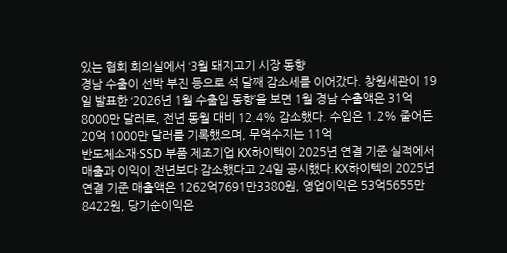있는 협회 회의실에서 ‘3월 돼지고기 시장 동향
경남 수출이 선박 부진 등으로 석 달째 감소세를 이어갔다. 창원세관이 19일 발표한 ‘2026년 1월 수출입 동향’을 보면 1월 경남 수출액은 31억 8000만 달러로, 전년 동월 대비 12.4% 감소했다. 수입은 1.2% 줄어든 20억 1000만 달러를 기록했으며, 무역수지는 11억
반도체소재·SSD 부품 제조기업 KX하이텍이 2025년 연결 기준 실적에서 매출과 이익이 전년보다 감소했다고 24일 공시했다.KX하이텍의 2025년 연결 기준 매출액은 1262억7691만3380원, 영업이익은 53억5655만8422원, 당기순이익은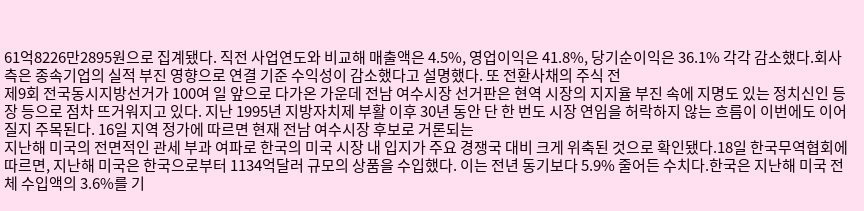61억8226만2895원으로 집계됐다. 직전 사업연도와 비교해 매출액은 4.5%, 영업이익은 41.8%, 당기순이익은 36.1% 각각 감소했다.회사 측은 종속기업의 실적 부진 영향으로 연결 기준 수익성이 감소했다고 설명했다. 또 전환사채의 주식 전
제9회 전국동시지방선거가 100여 일 앞으로 다가온 가운데 전남 여수시장 선거판은 현역 시장의 지지율 부진 속에 지명도 있는 정치신인 등장 등으로 점차 뜨거워지고 있다. 지난 1995년 지방자치제 부활 이후 30년 동안 단 한 번도 시장 연임을 허락하지 않는 흐름이 이번에도 이어질지 주목된다. 16일 지역 정가에 따르면 현재 전남 여수시장 후보로 거론되는
지난해 미국의 전면적인 관세 부과 여파로 한국의 미국 시장 내 입지가 주요 경쟁국 대비 크게 위축된 것으로 확인됐다.18일 한국무역협회에 따르면, 지난해 미국은 한국으로부터 1134억달러 규모의 상품을 수입했다. 이는 전년 동기보다 5.9% 줄어든 수치다.한국은 지난해 미국 전체 수입액의 3.6%를 기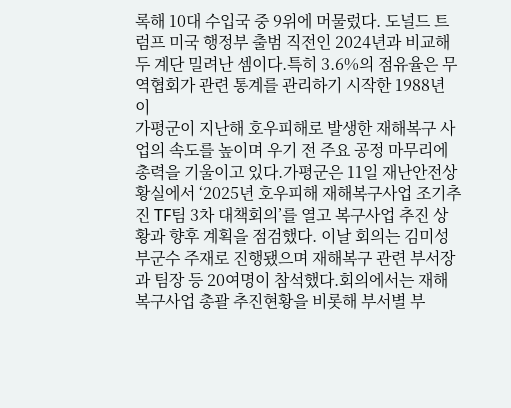록해 10대 수입국 중 9위에 머물렀다. 도널드 트럼프 미국 행정부 출범 직전인 2024년과 비교해 두 계단 밀려난 셈이다.특히 3.6%의 점유율은 무역협회가 관련 통계를 관리하기 시작한 1988년 이
가평군이 지난해 호우피해로 발생한 재해복구 사업의 속도를 높이며 우기 전 주요 공정 마무리에 총력을 기울이고 있다.가평군은 11일 재난안전상황실에서 ‘2025년 호우피해 재해복구사업 조기추진 TF팀 3차 대책회의’를 열고 복구사업 추진 상황과 향후 계획을 점검했다. 이날 회의는 김미성 부군수 주재로 진행됐으며 재해복구 관련 부서장과 팀장 등 20여명이 참석했다.회의에서는 재해복구사업 총괄 추진현황을 비롯해 부서별 부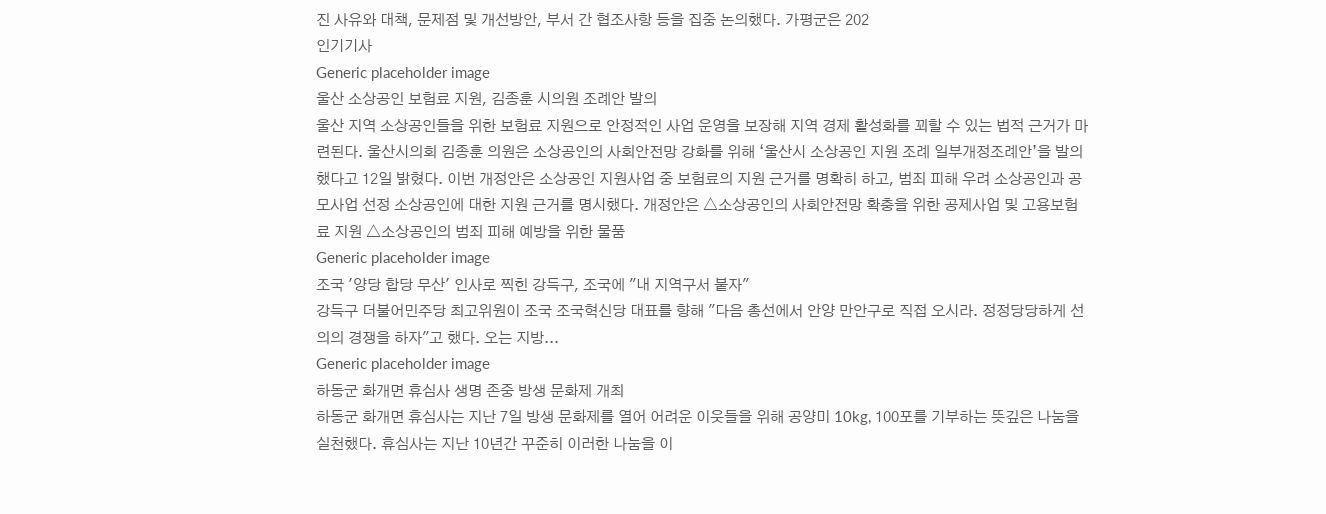진 사유와 대책, 문제점 및 개선방안, 부서 간 협조사항 등을 집중 논의했다. 가평군은 202
인기기사
Generic placeholder image
울산 소상공인 보험료 지원, 김종훈 시의원 조례안 발의
울산 지역 소상공인들을 위한 보험료 지원으로 안정적인 사업 운영을 보장해 지역 경제 활성화를 꾀할 수 있는 법적 근거가 마련된다. 울산시의회 김종훈 의원은 소상공인의 사회안전망 강화를 위해 ‘울산시 소상공인 지원 조례 일부개정조례안’을 발의했다고 12일 밝혔다. 이번 개정안은 소상공인 지원사업 중 보험료의 지원 근거를 명확히 하고, 범죄 피해 우려 소상공인과 공모사업 선정 소상공인에 대한 지원 근거를 명시했다. 개정안은 △소상공인의 사회안전망 확충을 위한 공제사업 및 고용보험료 지원 △소상공인의 범죄 피해 예방을 위한 물품
Generic placeholder image
조국 '양당 합당 무산' 인사로 찍힌 강득구, 조국에 "내 지역구서 붙자"
강득구 더불어민주당 최고위원이 조국 조국혁신당 대표를 향해 "다음 총선에서 안양 만안구로 직접 오시라. 정정당당하게 선의의 경쟁을 하자"고 했다. 오는 지방...
Generic placeholder image
하동군 화개면 휴심사 생명 존중 방생 문화제 개최
하동군 화개면 휴심사는 지난 7일 방생 문화제를 열어 어려운 이웃들을 위해 공양미 10kg, 100포를 기부하는 뜻깊은 나눔을 실천했다. 휴심사는 지난 10년간 꾸준히 이러한 나눔을 이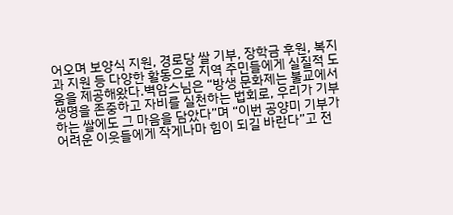어오며 보양식 지원, 경로당 쌀 기부, 장학금 후원, 복지과 지원 등 다양한 활동으로 지역 주민들에게 실질적 도움을 제공해왔다.벽암스님은 “방생 문화제는 불교에서 생명을 존중하고 자비를 실천하는 법회로, 우리가 기부하는 쌀에도 그 마음을 담았다”며 “이번 공양미 기부가 어려운 이웃들에게 작게나마 힘이 되길 바란다”고 전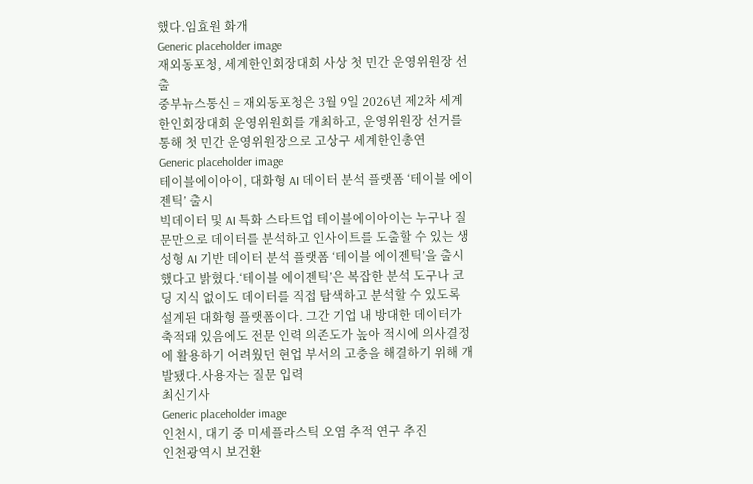했다.임효원 화개
Generic placeholder image
재외동포청, 세계한인회장대회 사상 첫 민간 운영위원장 선출
중부뉴스통신 = 재외동포청은 3월 9일 2026년 제2차 세계한인회장대회 운영위원회를 개최하고, 운영위원장 선거를 통해 첫 민간 운영위원장으로 고상구 세계한인총연
Generic placeholder image
테이블에이아이, 대화형 AI 데이터 분석 플랫폼 ‘테이블 에이젠틱’ 출시
빅데이터 및 AI 특화 스타트업 테이블에이아이는 누구나 질문만으로 데이터를 분석하고 인사이트를 도출할 수 있는 생성형 AI 기반 데이터 분석 플랫폼 ‘테이블 에이젠틱’을 출시했다고 밝혔다.‘테이블 에이젠틱’은 복잡한 분석 도구나 코딩 지식 없이도 데이터를 직접 탐색하고 분석할 수 있도록 설계된 대화형 플랫폼이다. 그간 기업 내 방대한 데이터가 축적돼 있음에도 전문 인력 의존도가 높아 적시에 의사결정에 활용하기 어려웠던 현업 부서의 고충을 해결하기 위해 개발됐다.사용자는 질문 입력
최신기사
Generic placeholder image
인천시, 대기 중 미세플라스틱 오염 추적 연구 추진
인천광역시 보건환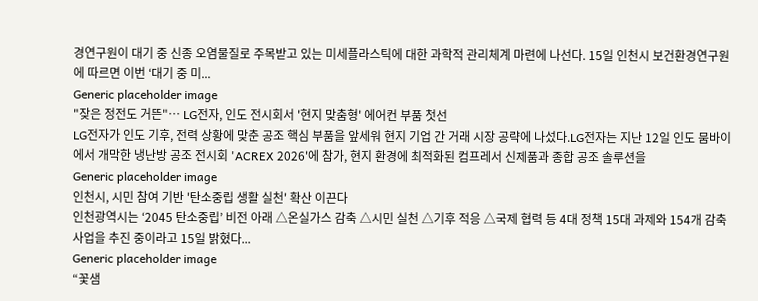경연구원이 대기 중 신종 오염물질로 주목받고 있는 미세플라스틱에 대한 과학적 관리체계 마련에 나선다. 15일 인천시 보건환경연구원에 따르면 이번 ‘대기 중 미...
Generic placeholder image
"잦은 정전도 거뜬"… LG전자, 인도 전시회서 '현지 맞춤형' 에어컨 부품 첫선
LG전자가 인도 기후, 전력 상황에 맞춘 공조 핵심 부품을 앞세워 현지 기업 간 거래 시장 공략에 나섰다.LG전자는 지난 12일 인도 뭄바이에서 개막한 냉난방 공조 전시회 'ACREX 2026'에 참가, 현지 환경에 최적화된 컴프레서 신제품과 종합 공조 솔루션을
Generic placeholder image
인천시, 시민 참여 기반 '탄소중립 생활 실천' 확산 이끈다
인천광역시는 ‘2045 탄소중립’ 비전 아래 △온실가스 감축 △시민 실천 △기후 적응 △국제 협력 등 4대 정책 15대 과제와 154개 감축사업을 추진 중이라고 15일 밝혔다...
Generic placeholder image
“꽃샘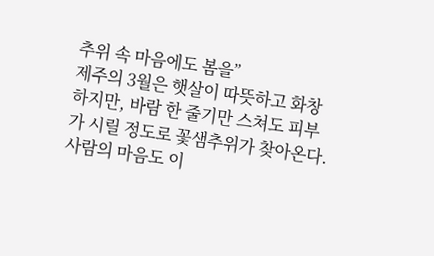추위 속 마음에도 봄을”
제주의 3월은 햇살이 따뜻하고 화창하지만, 바람 한 줄기만 스쳐도 피부가 시릴 정도로 꽃샘추위가 찾아온다. 사람의 마음도 이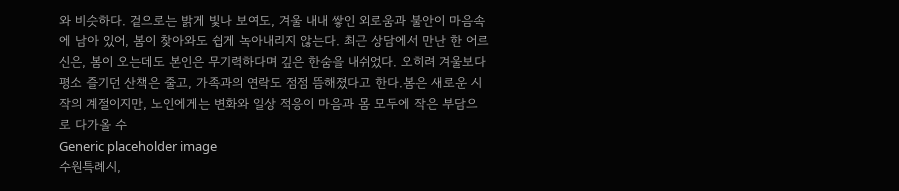와 비슷하다. 겉으로는 밝게 빛나 보여도, 겨울 내내 쌓인 외로움과 불안이 마음속에 남아 있어, 봄이 찾아와도 쉽게 녹아내리지 않는다. 최근 상담에서 만난 한 어르신은, 봄이 오는데도 본인은 무기력하다며 깊은 한숨을 내쉬었다. 오히려 겨울보다 평소 즐기던 산책은 줄고, 가족과의 연락도 점점 뜸해졌다고 한다.봄은 새로운 시작의 계절이지만, 노인에게는 변화와 일상 적응이 마음과 몸 모두에 작은 부담으로 다가올 수
Generic placeholder image
수원특례시,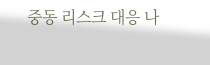중동 리스크 대응 나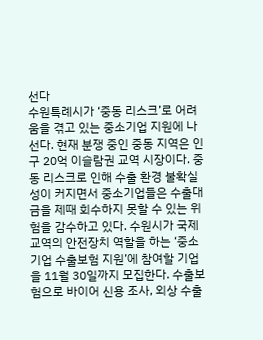선다
수원특례시가 ‘중동 리스크’로 어려움을 겪고 있는 중소기업 지원에 나선다. 현재 분쟁 중인 중동 지역은 인구 20억 이슬람권 교역 시장이다. 중동 리스크로 인해 수출 환경 불확실성이 커지면서 중소기업들은 수출대금을 제때 회수하지 못할 수 있는 위험을 감수하고 있다. 수원시가 국제 교역의 안전장치 역할을 하는 ‘중소기업 수출보험 지원’에 참여할 기업을 11월 30일까지 모집한다. 수출보험으로 바이어 신용 조사, 외상 수출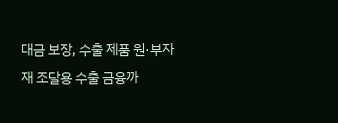대금 보장, 수출 제품 원·부자재 조달용 수출 금융까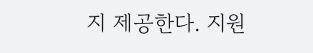지 제공한다. 지원